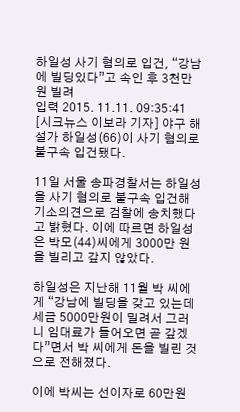하일성 사기 혐의로 입건, “강남에 빌딩있다”고 속인 후 3천만원 빌려
입력 2015. 11.11. 09:35:41
[시크뉴스 이보라 기자] 야구 해설가 하일성(66)이 사기 혐의로 불구속 입건됐다.

11일 서울 송파경찰서는 하일성을 사기 혐의로 불구속 입건해 기소의견으로 검찰에 송치했다고 밝혔다. 이에 따르면 하일성은 박모(44)씨에게 3000만 원을 빌리고 갚지 않았다.

하일성은 지난해 11월 박 씨에게 “강남에 빌딩을 갖고 있는데 세금 5000만원이 밀려서 그러니 임대료가 들어오면 곧 갚겠다”면서 박 씨에게 돈을 빌린 것으로 전해졌다.

이에 박씨는 선이자로 60만원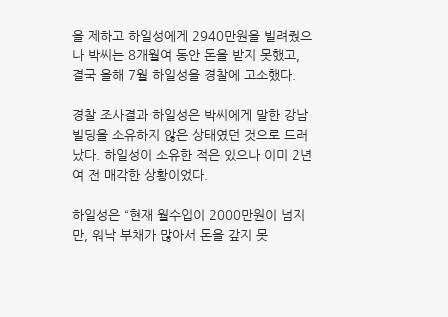을 제하고 하일성에게 2940만원을 빌려줬으나 박씨는 8개월여 동안 돈을 받지 못했고, 결국 올해 7월 하일성을 경찰에 고소했다.

경찰 조사결과 하일성은 박씨에게 말한 강남 빌딩을 소유하지 않은 상태였던 것으로 드러났다. 하일성이 소유한 적은 있으나 이미 2년여 전 매각한 상황이었다.

하일성은 “현재 월수입이 2000만원이 넘지만, 워낙 부채가 많아서 돈을 갚지 못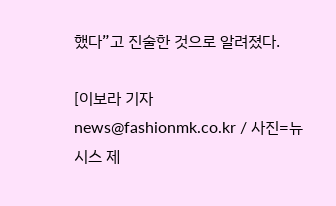했다”고 진술한 것으로 알려졌다.

[이보라 기자 news@fashionmk.co.kr / 사진=뉴시스 제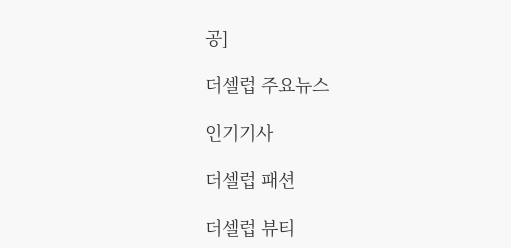공]

더셀럽 주요뉴스

인기기사

더셀럽 패션

더셀럽 뷰티